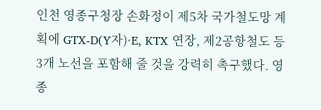인천 영종구청장 손화정이 제5차 국가철도망 계획에 GTX-D(Y자)·E, KTX 연장, 제2공항철도 등 3개 노선을 포함해 줄 것을 강력히 촉구했다. 영종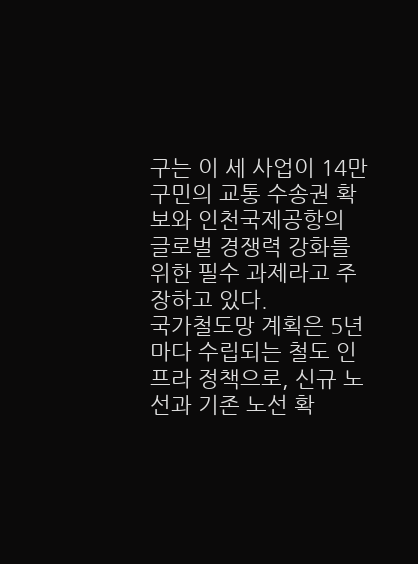구는 이 세 사업이 14만 구민의 교통 수송권 확보와 인천국제공항의 글로벌 경쟁력 강화를 위한 필수 과제라고 주장하고 있다.
국가철도망 계획은 5년마다 수립되는 철도 인프라 정책으로, 신규 노선과 기존 노선 확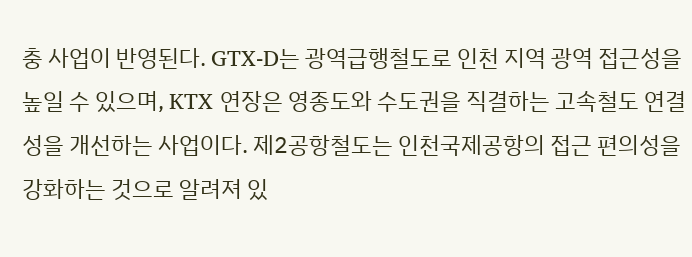충 사업이 반영된다. GTX-D는 광역급행철도로 인천 지역 광역 접근성을 높일 수 있으며, KTX 연장은 영종도와 수도권을 직결하는 고속철도 연결성을 개선하는 사업이다. 제2공항철도는 인천국제공항의 접근 편의성을 강화하는 것으로 알려져 있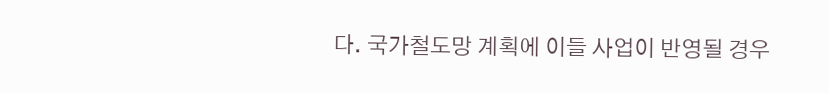다. 국가철도망 계획에 이들 사업이 반영될 경우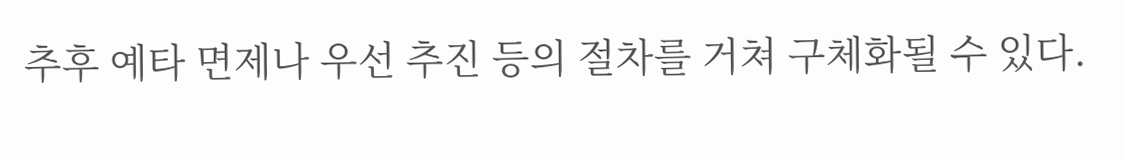추후 예타 면제나 우선 추진 등의 절차를 거쳐 구체화될 수 있다.